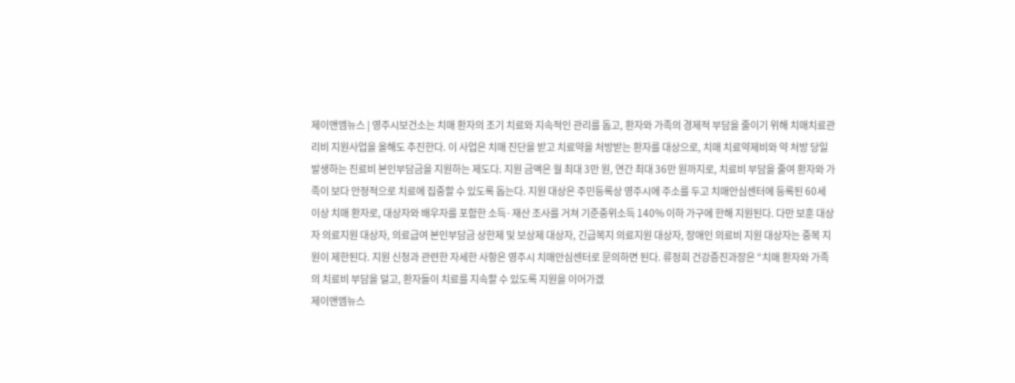제이앤엠뉴스 | 영주시보건소는 치매 환자의 조기 치료와 지속적인 관리를 돕고, 환자와 가족의 경제적 부담을 줄이기 위해 치매치료관리비 지원사업을 올해도 추진한다. 이 사업은 치매 진단을 받고 치료약을 처방받는 환자를 대상으로, 치매 치료약제비와 약 처방 당일 발생하는 진료비 본인부담금을 지원하는 제도다. 지원 금액은 월 최대 3만 원, 연간 최대 36만 원까지로, 치료비 부담을 줄여 환자와 가족이 보다 안정적으로 치료에 집중할 수 있도록 돕는다. 지원 대상은 주민등록상 영주시에 주소를 두고 치매안심센터에 등록된 60세 이상 치매 환자로, 대상자와 배우자를 포함한 소득·재산 조사를 거쳐 기준중위소득 140% 이하 가구에 한해 지원된다. 다만 보훈 대상자 의료지원 대상자, 의료급여 본인부담금 상한제 및 보상제 대상자, 긴급복지 의료지원 대상자, 장애인 의료비 지원 대상자는 중복 지원이 제한된다. 지원 신청과 관련한 자세한 사항은 영주시 치매안심센터로 문의하면 된다. 류정희 건강증진과장은 “치매 환자와 가족의 치료비 부담을 덜고, 환자들이 치료를 지속할 수 있도록 지원을 이어가겠
제이앤엠뉴스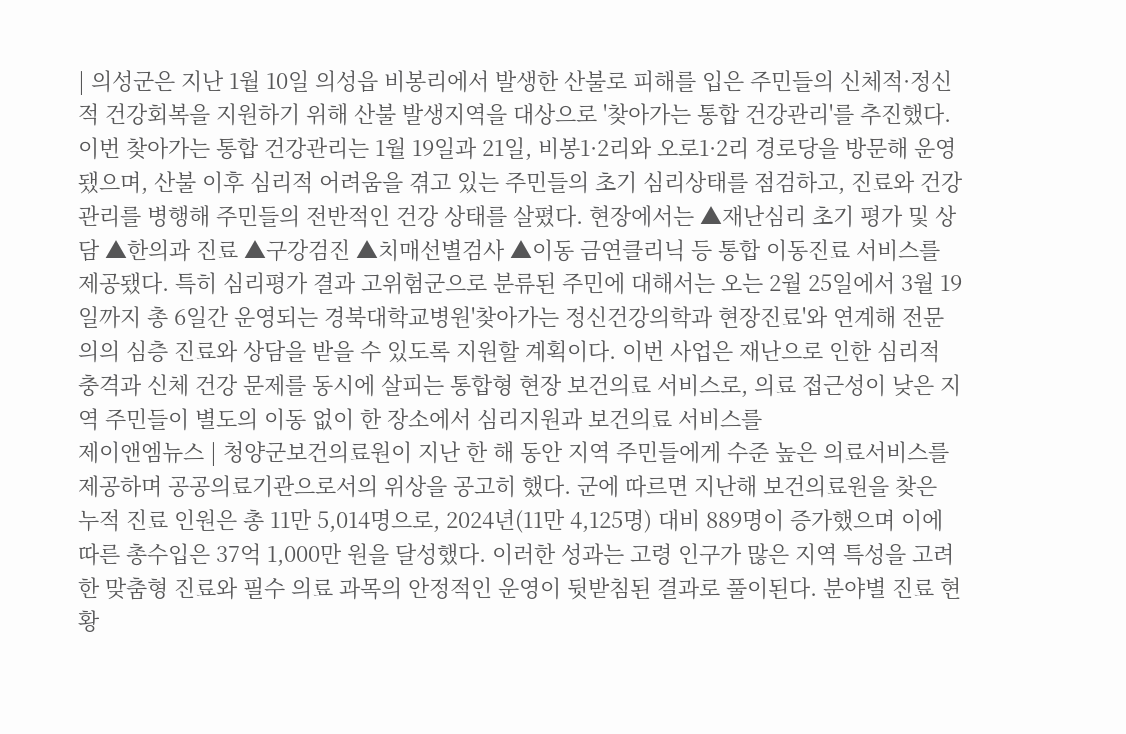| 의성군은 지난 1월 10일 의성읍 비봉리에서 발생한 산불로 피해를 입은 주민들의 신체적·정신적 건강회복을 지원하기 위해 산불 발생지역을 대상으로 '찾아가는 통합 건강관리'를 추진했다. 이번 찾아가는 통합 건강관리는 1월 19일과 21일, 비봉1·2리와 오로1·2리 경로당을 방문해 운영됐으며, 산불 이후 심리적 어려움을 겪고 있는 주민들의 초기 심리상태를 점검하고, 진료와 건강관리를 병행해 주민들의 전반적인 건강 상태를 살폈다. 현장에서는 ▲재난심리 초기 평가 및 상담 ▲한의과 진료 ▲구강검진 ▲치매선별검사 ▲이동 금연클리닉 등 통합 이동진료 서비스를 제공됐다. 특히 심리평가 결과 고위험군으로 분류된 주민에 대해서는 오는 2월 25일에서 3월 19일까지 총 6일간 운영되는 경북대학교병원'찾아가는 정신건강의학과 현장진료'와 연계해 전문의의 심층 진료와 상담을 받을 수 있도록 지원할 계획이다. 이번 사업은 재난으로 인한 심리적 충격과 신체 건강 문제를 동시에 살피는 통합형 현장 보건의료 서비스로, 의료 접근성이 낮은 지역 주민들이 별도의 이동 없이 한 장소에서 심리지원과 보건의료 서비스를
제이앤엠뉴스 | 청양군보건의료원이 지난 한 해 동안 지역 주민들에게 수준 높은 의료서비스를 제공하며 공공의료기관으로서의 위상을 공고히 했다. 군에 따르면 지난해 보건의료원을 찾은 누적 진료 인원은 총 11만 5,014명으로, 2024년(11만 4,125명) 대비 889명이 증가했으며 이에 따른 총수입은 37억 1,000만 원을 달성했다. 이러한 성과는 고령 인구가 많은 지역 특성을 고려한 맞춤형 진료와 필수 의료 과목의 안정적인 운영이 뒷받침된 결과로 풀이된다. 분야별 진료 현황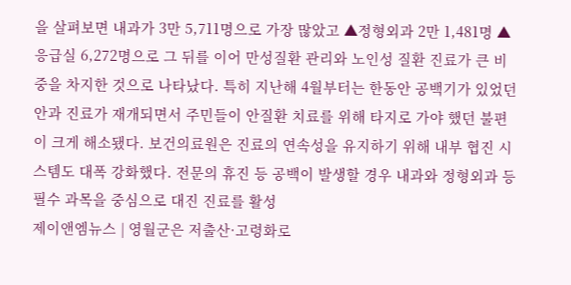을 살펴보면 내과가 3만 5,711명으로 가장 많았고 ▲정형외과 2만 1,481명 ▲응급실 6,272명으로 그 뒤를 이어 만성질환 관리와 노인성 질환 진료가 큰 비중을 차지한 것으로 나타났다. 특히 지난해 4월부터는 한동안 공백기가 있었던 안과 진료가 재개되면서 주민들이 안질환 치료를 위해 타지로 가야 했던 불편이 크게 해소됐다. 보건의료원은 진료의 연속성을 유지하기 위해 내부 협진 시스템도 대폭 강화했다. 전문의 휴진 등 공백이 발생할 경우 내과와 정형외과 등 필수 과목을 중심으로 대진 진료를 활성
제이앤엠뉴스 | 영월군은 저출산·고령화로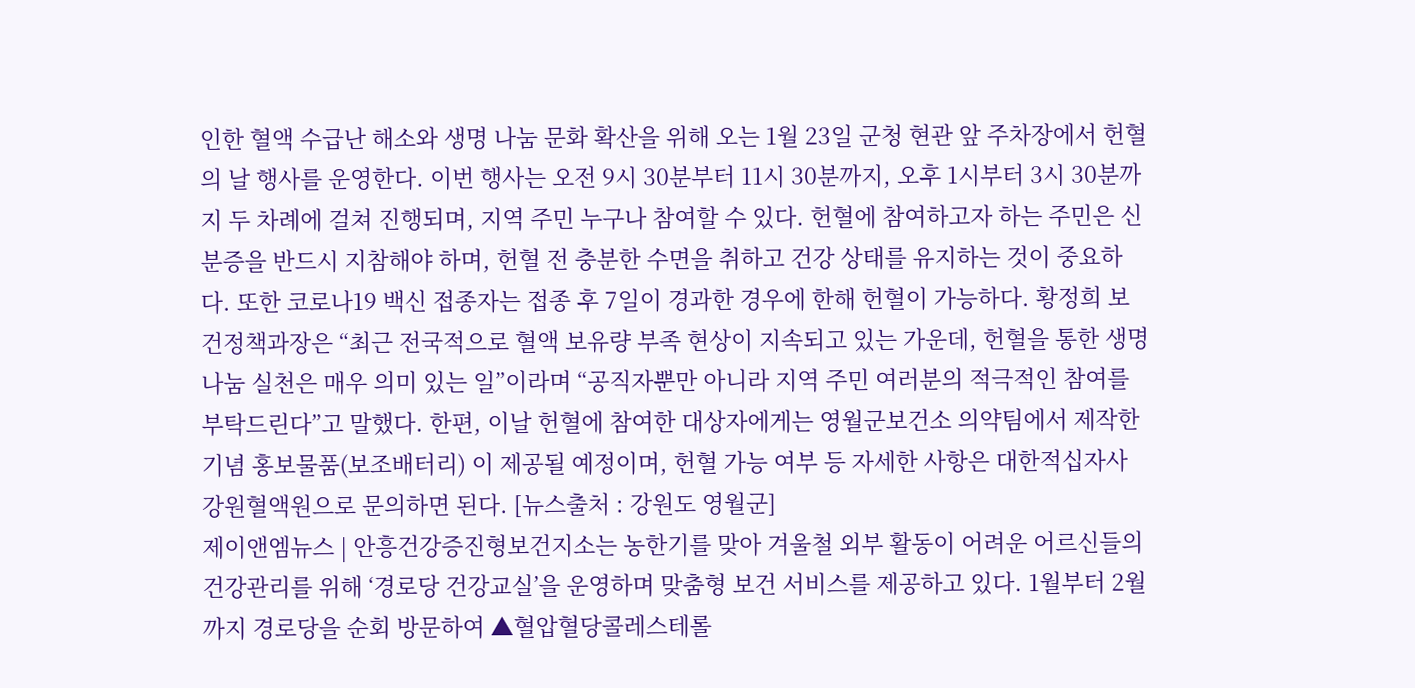인한 혈액 수급난 해소와 생명 나눔 문화 확산을 위해 오는 1월 23일 군청 현관 앞 주차장에서 헌혈의 날 행사를 운영한다. 이번 행사는 오전 9시 30분부터 11시 30분까지, 오후 1시부터 3시 30분까지 두 차례에 걸쳐 진행되며, 지역 주민 누구나 참여할 수 있다. 헌혈에 참여하고자 하는 주민은 신분증을 반드시 지참해야 하며, 헌혈 전 충분한 수면을 취하고 건강 상태를 유지하는 것이 중요하다. 또한 코로나19 백신 접종자는 접종 후 7일이 경과한 경우에 한해 헌혈이 가능하다. 황정희 보건정책과장은 “최근 전국적으로 혈액 보유량 부족 현상이 지속되고 있는 가운데, 헌혈을 통한 생명 나눔 실천은 매우 의미 있는 일”이라며 “공직자뿐만 아니라 지역 주민 여러분의 적극적인 참여를 부탁드린다”고 말했다. 한편, 이날 헌혈에 참여한 대상자에게는 영월군보건소 의약팀에서 제작한 기념 홍보물품(보조배터리) 이 제공될 예정이며, 헌혈 가능 여부 등 자세한 사항은 대한적십자사 강원혈액원으로 문의하면 된다. [뉴스출처 : 강원도 영월군]
제이앤엠뉴스 | 안흥건강증진형보건지소는 농한기를 맞아 겨울철 외부 활동이 어려운 어르신들의 건강관리를 위해 ‘경로당 건강교실’을 운영하며 맞춤형 보건 서비스를 제공하고 있다. 1월부터 2월까지 경로당을 순회 방문하여 ▲혈압혈당콜레스테롤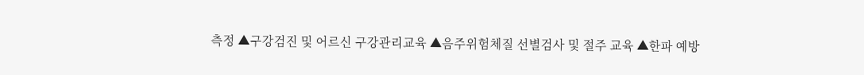측정 ▲구강검진 및 어르신 구강관리교육 ▲음주위험체질 선별검사 및 절주 교육 ▲한파 예방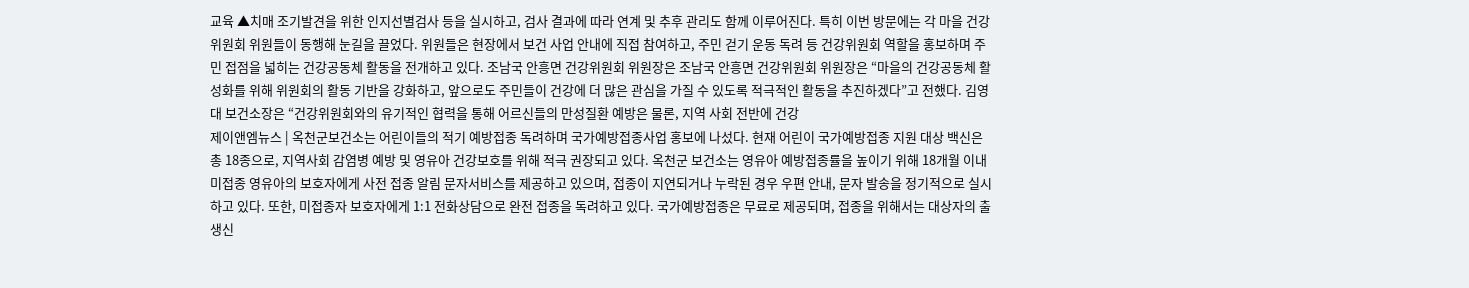교육 ▲치매 조기발견을 위한 인지선별검사 등을 실시하고, 검사 결과에 따라 연계 및 추후 관리도 함께 이루어진다. 특히 이번 방문에는 각 마을 건강위원회 위원들이 동행해 눈길을 끌었다. 위원들은 현장에서 보건 사업 안내에 직접 참여하고, 주민 걷기 운동 독려 등 건강위원회 역할을 홍보하며 주민 접점을 넓히는 건강공동체 활동을 전개하고 있다. 조남국 안흥면 건강위원회 위원장은 조남국 안흥면 건강위원회 위원장은 “마을의 건강공동체 활성화를 위해 위원회의 활동 기반을 강화하고, 앞으로도 주민들이 건강에 더 많은 관심을 가질 수 있도록 적극적인 활동을 추진하겠다”고 전했다. 김영대 보건소장은 “건강위원회와의 유기적인 협력을 통해 어르신들의 만성질환 예방은 물론, 지역 사회 전반에 건강
제이앤엠뉴스 | 옥천군보건소는 어린이들의 적기 예방접종 독려하며 국가예방접종사업 홍보에 나섰다. 현재 어린이 국가예방접종 지원 대상 백신은 총 18종으로, 지역사회 감염병 예방 및 영유아 건강보호를 위해 적극 권장되고 있다. 옥천군 보건소는 영유아 예방접종률을 높이기 위해 18개월 이내 미접종 영유아의 보호자에게 사전 접종 알림 문자서비스를 제공하고 있으며, 접종이 지연되거나 누락된 경우 우편 안내, 문자 발송을 정기적으로 실시하고 있다. 또한, 미접종자 보호자에게 1:1 전화상담으로 완전 접종을 독려하고 있다. 국가예방접종은 무료로 제공되며, 접종을 위해서는 대상자의 출생신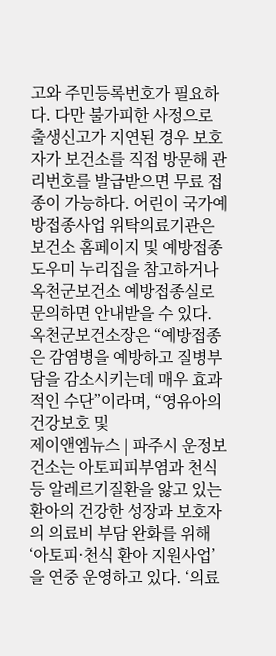고와 주민등록번호가 필요하다. 다만 불가피한 사정으로 출생신고가 지연된 경우 보호자가 보건소를 직접 방문해 관리번호를 발급받으면 무료 접종이 가능하다. 어린이 국가예방접종사업 위탁의료기관은 보건소 홈페이지 및 예방접종도우미 누리집을 참고하거나 옥천군보건소 예방접종실로 문의하면 안내받을 수 있다. 옥천군보건소장은 “예방접종은 감염병을 예방하고 질병부담을 감소시키는데 매우 효과적인 수단”이라며, “영유아의 건강보호 및
제이앤엠뉴스 | 파주시 운정보건소는 아토피피부염과 천식 등 알레르기질환을 앓고 있는 환아의 건강한 성장과 보호자의 의료비 부담 완화를 위해 ‘아토피·천식 환아 지원사업’을 연중 운영하고 있다. ‘의료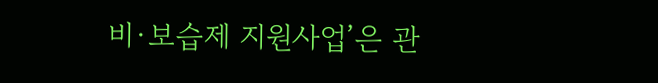비·보습제 지원사업’은 관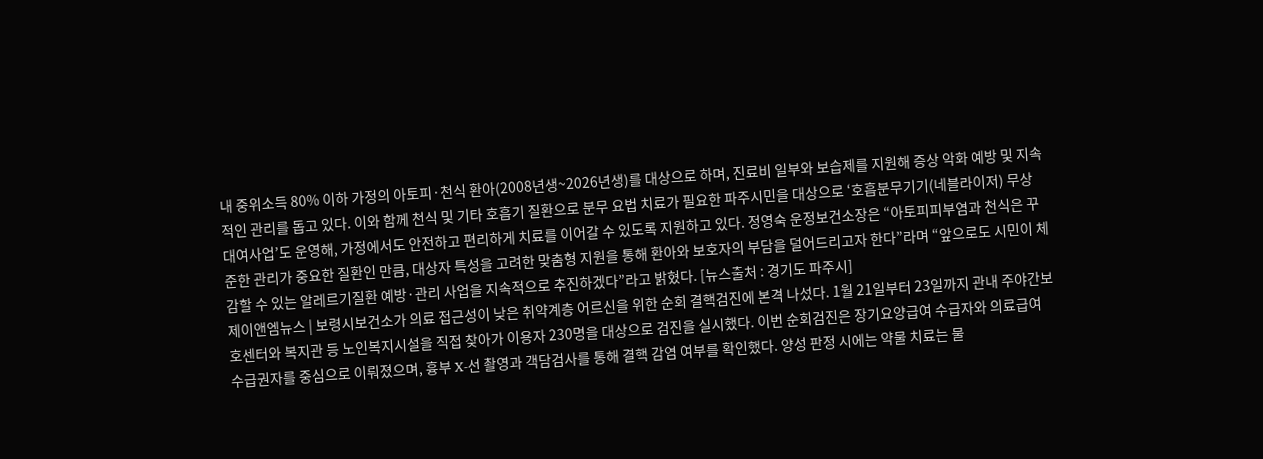내 중위소득 80% 이하 가정의 아토피·천식 환아(2008년생~2026년생)를 대상으로 하며, 진료비 일부와 보습제를 지원해 증상 악화 예방 및 지속적인 관리를 돕고 있다. 이와 함께 천식 및 기타 호흡기 질환으로 분무 요법 치료가 필요한 파주시민을 대상으로 ‘호흡분무기기(네블라이저) 무상 대여사업’도 운영해, 가정에서도 안전하고 편리하게 치료를 이어갈 수 있도록 지원하고 있다. 정영숙 운정보건소장은 “아토피피부염과 천식은 꾸준한 관리가 중요한 질환인 만큼, 대상자 특성을 고려한 맞춤형 지원을 통해 환아와 보호자의 부담을 덜어드리고자 한다”라며 “앞으로도 시민이 체감할 수 있는 알레르기질환 예방·관리 사업을 지속적으로 추진하겠다”라고 밝혔다. [뉴스출처 : 경기도 파주시]
제이앤엠뉴스 | 보령시보건소가 의료 접근성이 낮은 취약계층 어르신을 위한 순회 결핵검진에 본격 나섰다. 1월 21일부터 23일까지 관내 주야간보호센터와 복지관 등 노인복지시설을 직접 찾아가 이용자 230명을 대상으로 검진을 실시했다. 이번 순회검진은 장기요양급여 수급자와 의료급여 수급권자를 중심으로 이뤄졌으며, 흉부 X-선 촬영과 객담검사를 통해 결핵 감염 여부를 확인했다. 양성 판정 시에는 약물 치료는 물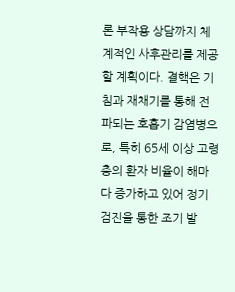론 부작용 상담까지 체계적인 사후관리를 제공할 계획이다. 결핵은 기침과 재채기를 통해 전파되는 호흡기 감염병으로, 특히 65세 이상 고령층의 환자 비율이 해마다 증가하고 있어 정기검진을 통한 조기 발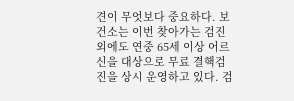견이 무엇보다 중요하다. 보건소는 이번 찾아가는 검진 외에도 연중 65세 이상 어르신을 대상으로 무료 결핵검진을 상시 운영하고 있다. 검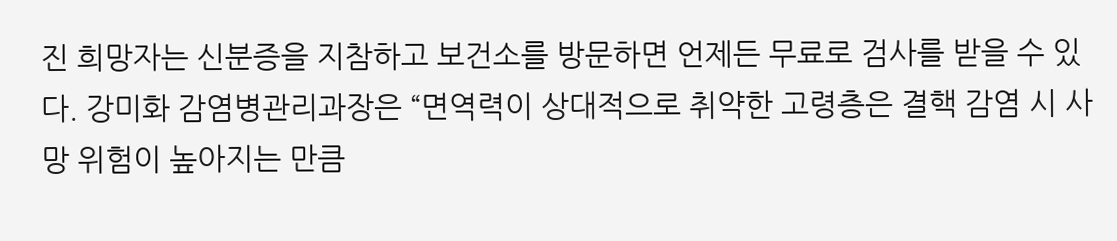진 희망자는 신분증을 지참하고 보건소를 방문하면 언제든 무료로 검사를 받을 수 있다. 강미화 감염병관리과장은 “면역력이 상대적으로 취약한 고령층은 결핵 감염 시 사망 위험이 높아지는 만큼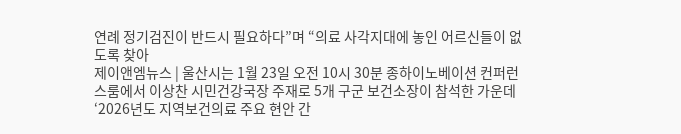연례 정기검진이 반드시 필요하다”며 “의료 사각지대에 놓인 어르신들이 없도록 찾아
제이앤엠뉴스 | 울산시는 1월 23일 오전 10시 30분 종하이노베이션 컨퍼런스룸에서 이상찬 시민건강국장 주재로 5개 구군 보건소장이 참석한 가운데 ‘2026년도 지역보건의료 주요 현안 간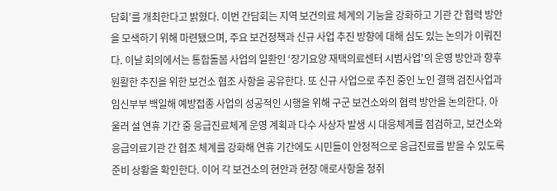담회’를 개최한다고 밝혔다. 이번 간담회는 지역 보건의료 체계의 기능을 강화하고 기관 간 협력 방안을 모색하기 위해 마련됐으며, 주요 보건정책과 신규 사업 추진 방향에 대해 심도 있는 논의가 이뤄진다. 이날 회의에서는 통합돌봄 사업의 일환인 ‘장기요양 재택의료센터 시범사업’의 운영 방안과 향후 원활한 추진을 위한 보건소 협조 사항을 공유한다. 또 신규 사업으로 추진 중인 노인 결핵 검진사업과 임신부부 백일해 예방접종 사업의 성공적인 시행을 위해 구군 보건소와의 협력 방안을 논의한다. 아울러 설 연휴 기간 중 응급진료체계 운영 계획과 다수 사상자 발생 시 대응체계를 점검하고, 보건소와 응급의료기관 간 협조 체계를 강화해 연휴 기간에도 시민들이 안정적으로 응급진료를 받을 수 있도록 준비 상황을 확인한다. 이어 각 보건소의 현안과 현장 애로사항을 청취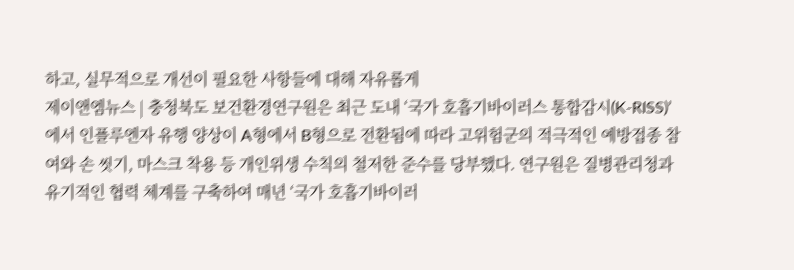하고, 실무적으로 개선이 필요한 사항들에 대해 자유롭게
제이앤엠뉴스 | 충청북도 보건환경연구원은 최근 도내 ‘국가 호흡기바이러스 통합감시(K-RISS)’에서 인플루엔자 유행 양상이 A형에서 B형으로 전환됨에 따라 고위험군의 적극적인 예방접종 참여와 손 씻기, 마스크 착용 등 개인위생 수칙의 철저한 준수를 당부했다. 연구원은 질병관리청과 유기적인 협력 체계를 구축하여 매년 ‘국가 호흡기바이러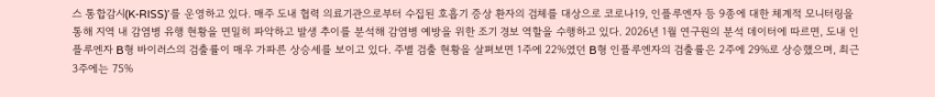스 통합감시(K-RISS)’를 운영하고 있다. 매주 도내 협력 의료기관으로부터 수집된 호흡기 증상 환자의 검체를 대상으로 코로나19, 인플루엔자 등 9종에 대한 체계적 모니터링을 통해 지역 내 감염병 유행 현황을 면밀히 파악하고 발생 추이를 분석해 감염병 예방을 위한 조기 경보 역할을 수행하고 있다. 2026년 1월 연구원의 분석 데이터에 따르면, 도내 인플루엔자 B형 바이러스의 검출률이 매우 가파른 상승세를 보이고 있다. 주별 검출 현황을 살펴보면 1주에 22%였던 B형 인플루엔자의 검출률은 2주에 29%로 상승했으며, 최근 3주에는 75%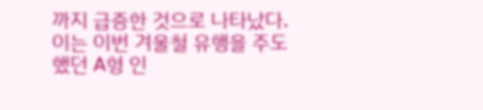까지 급증한 것으로 나타났다. 이는 이번 겨울철 유행을 주도했던 A형 인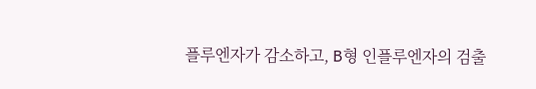플루엔자가 감소하고, B형 인플루엔자의 검출